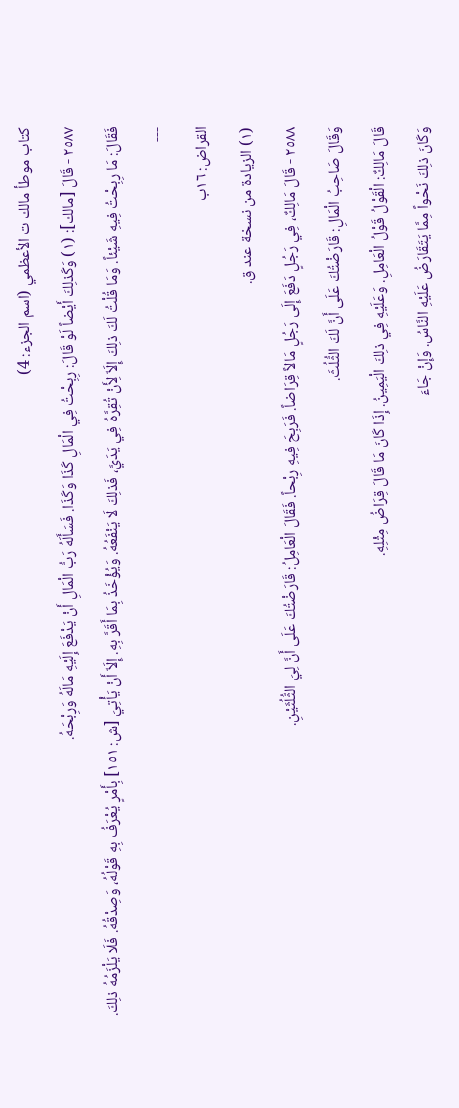كتاب موطأ مالك ت الأعظمي (اسم الجزء: 4)
٢٥٨٧ - قَالَ [مالك]: (١) وَكَذلِكَ أَيْضاً لَوْ قَالَ: رِبِحْتُ فِي الْمَالِ كَذَا وَكَذَا. فَسَأَلَهُ رَبُّ الْمَالِ أَنْ يَدْفَعَ إِلَيْهِ مَالَهُ وَرِبْحَهُ.
فَقَالَ: مَا رِبِحْتُ فِيهِ شَيْئاً. وَمَا قُلْتُ لَكَ ذلِكَ إِلَاّ لِأَنْ تُقِرَّهُ فِي يَدَيَّ، فَذلِكَ لَا يَنْفَعُهُ. وَيُؤْخَذُ بِمَا أَقَرَّ بِهِ. إِلَاّ أَنْ يَأْتِيَ [ش: ١٥١] بِأَمْرٍ يُعْرَفُ بِهِ قَوْلُهُ، وَصِدْقُهُ. فَلَا يَلْزَمُهُ ذلِكَ.
---
القراض: ١٦ب
(١) الزيادة من نسخة عند ق.
٢٥٨٨ - قَالَ مَالِكٌ، فِي رَجُلٍ دَفَعَ إِلَى رَجُلٍ مَالاً قِرَاضاً. فَرَبِحَ فِيهِ رِبْحاً. فَقَالَ الْعَامِلُ: قَارَضْتُكَ عَلَى أَنَّ لِيَ الثُّلُثَيْنِ.
وَقَالَ صَاحِبُ الْمَالِ: قَارَضْتُكَ عَلَى أَنَّ لَكَ الثُّلُثَ.
قَالَ مَالِكٌ: الْقَوْلُ قَوْلُ الْعَامِلِ. وَعَلَيْهِ فِي ذلِكَ الْيَمِينُ. إِذَا كَانَ مَا قَالَ قِرَاضُ مِثْلِهِ.
وَكَانَ ذلِكَ نَحْواً مِمَّا يَتَقَارَضُ عَلَيْهِ النَّاسُ. وَإِنْ جَاءَ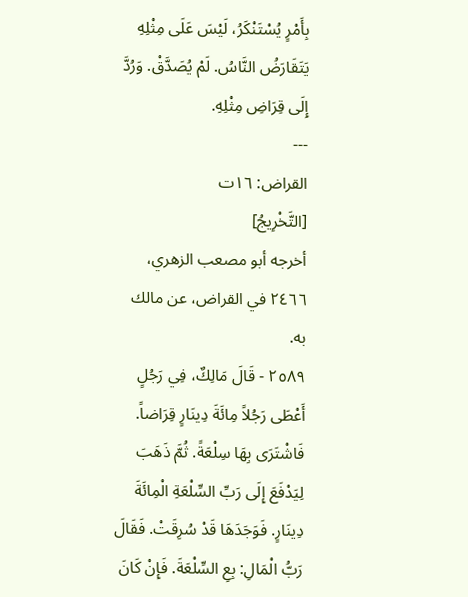بِأَمْرٍ يُسْتَنْكَرُ، لَيْسَ عَلَى مِثْلِهِ يَتَقَارَضُ النَّاسُ. لَمْ يُصَدَّقْ. وَرُدَّ إِلَى قِرَاضِ مِثْلِهِ.
---
القراض: ١٦ت
[التَّخْرِيجُ]
أخرجه أبو مصعب الزهري، ٢٤٦٦ في القراض، عن مالك به.
٢٥٨٩ - قَالَ مَالِكٌ، فِي رَجُلٍ أَعْطَى رَجُلاً مِائَةَ دِينَارٍ قِرَاضاً. فَاشْتَرَى بِهَا سِلْعَةً. ثُمَّ ذَهَبَ لِيَدْفَعَ إِلَى رَبِّ السِّلْعَةِ الْمِائَةَ دِينَارٍ. فَوَجَدَهَا قَدْ سُرِقَتْ. فَقَالَ رَبُّ الْمَالِ: بِعِ السِّلْعَةَ. فَإِنْ كَانَ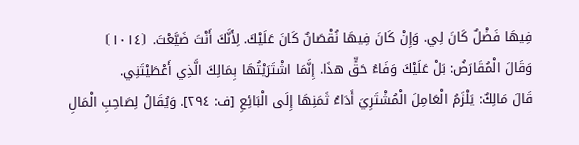فِيهَا فَضْلٌ كَانَ لِي. وَإِنْ كَانَ فِيهَا نُقْصَانٌ كَانَ عَلَيْكَ. لِأَنَّكَ أَنْتَ ضَيَّعْتَ. ⦗١٠١٤⦘
وَقَالَ الْمُقَارَضُ: بَلْ عَلَيْكَ وَفَاءُ حَقٍّ هذَا. إِنَّمَا اشْتَرَيْتُهَا بِمَالِكَ الَّذِي أَعْطَيْتَنِي.
قَالَ مَالِكٌ: يَلْزَمُ الْعَامِلَ الْمُشْتَرِيَ أَدَاءُ ثَمَنِهَا إِلَى الْبَائِعِ [ف: ٢٩٤]. وَيُقَالُ لِصَاحِبِ الْمَالِ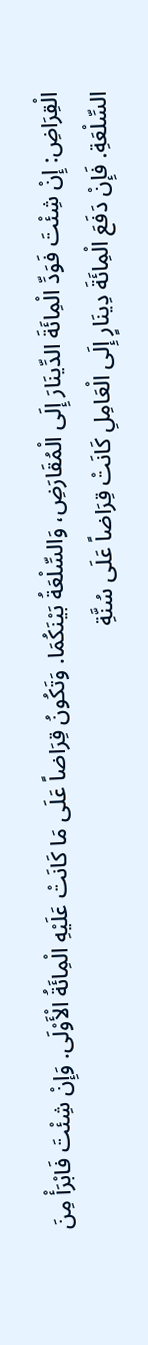الْقِرَاضِ: إِنْ شِئْتَ فَوَدِّ الْمِائَةَ الدِّينَارَ إِلَى الْمُقَارَضِ، وَالسِّلْعَةُ بَيْنَكُمَا. وَتَكُونُ قِرَاضاً عَلَى مَا كَانَتْ عَلَيْهِ الْمِائَةُ الْأَوْلَى. وَإِنْ شِئْتَ فَابْرَأْ مِنَ السِّلْعَةِ. فَإِنْ دَفَعَ الْمِائَةَ دِينَارٍ إِلَى الْعَامِلِ كَانَتْ قِرَاضاً عَلَى سُنَّةِ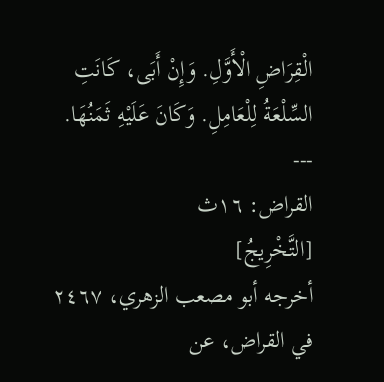الْقِرَاضِ الْأَوَّلِ. وَإِنْ أَبَى، كَانَتِ السِّلْعَةُ لِلْعَامِلِ. وَكَانَ عَلَيْهِ ثَمَنُهَا.
---
القراض: ١٦ث
[التَّخْرِيجُ]
أخرجه أبو مصعب الزهري، ٢٤٦٧ في القراض، عن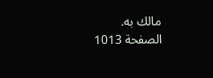مالك به.
الصفحة 1013